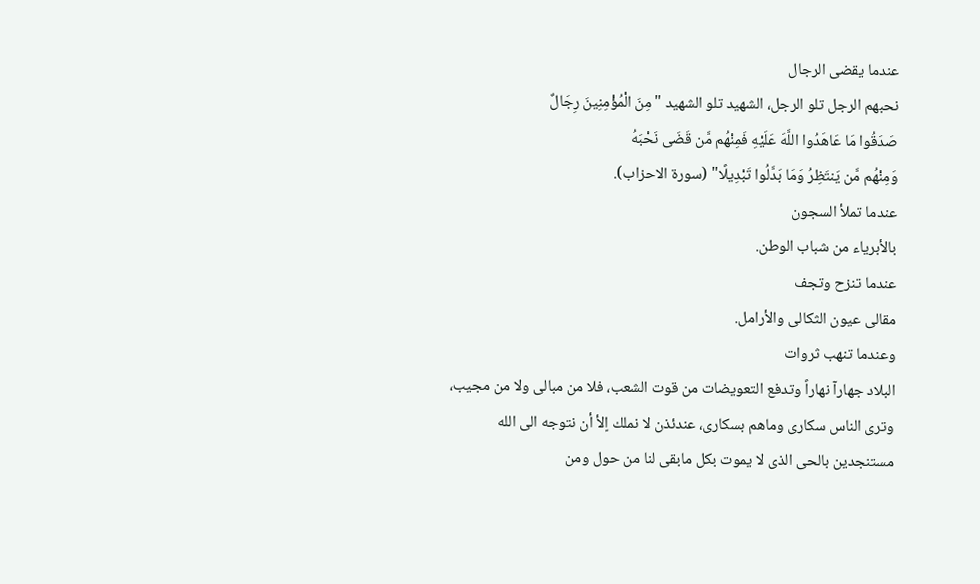عندما يقضى الرجال
نحبهم الرجل تلو الرجل، الشهيد تلو الشهيد "مِنَ الْمُؤْمِنِينَ رِجَالٌ
صَدَقُوا مَا عَاهَدُوا اللَّهَ عَلَيْهِ فَمِنْهُم مَّن قَضَى نَحْبَهُ
وَمِنْهُم مَّن يَنتَظِرُ وَمَا بَدَّلُوا تَبْدِيلًا" (سورة الاحزاب).
عندما تملأ السجون
بالأبرياء من شباب الوطن.
عندما تنزح وتجف
مقالى عيون الثكالى والأرامل.
وعندما تنهب ثروات
البلاد جهارآ نهاراً وتدفع التعويضات من قوت الشعب، فلا من مبالى ولا من مجيب،
وترى الناس سكارى وماهم بسكارى، عندئذن لا نملك اٍلأ أن نتوجه الى الله
مستنجدين بالحى الذى لا يموت بكل مابقى لنا من حول ومن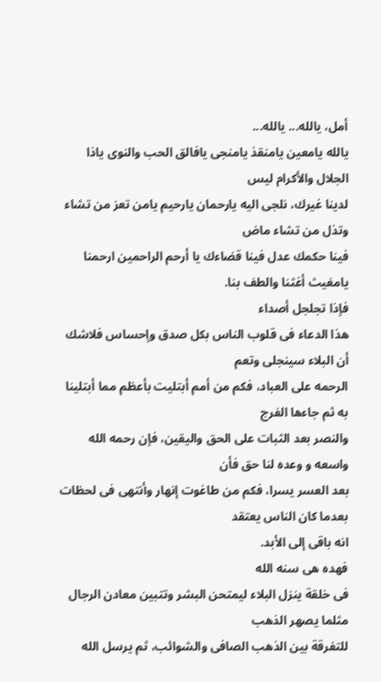أمل، يالله... يالله...
يالله يامعين يامنقذ يامنجى يافالق الحب والنوى ياذا الجلال والأكرام ليس
لدينا غيرك، نلجى اليه يارحمان يارحيم يامن تعز من تشاء وتذل من تشاء ماض
فينا حكمك عدل فينا قضاءك يا أرحم الراحمين ارحمنا يامغيث أغثنا والطف بنا.
فاٍذا تجلجل أصداء
هذا الدعاء فى قلوب الناس بكل صدق واٍحساس فلاشك أن البلاء سينجلى وتعم
الرحمه على العباد، فكم من أمم أبتليت بأعظم مما أبتلينا به ثم جاءها الفرج
والنصر بعد الثبات على الحق واليقين، فاٍن رحمه الله واسعه و وعده لنا حق فأن
بعد العسر يسرا، فكم من طاغوت إنهار وأنتهى فى لحظات بعدما كان الناس يعتقد
انه باقى إلى الأبد.
فهده هى سنه الله
فى خلقة ينزل البلاء ليمتحن البشر وتتبين معادن الرجال مثلما يصهر الذهب
للتفرقة بين الذهب الصافى والشوائب، ثم يرسل الله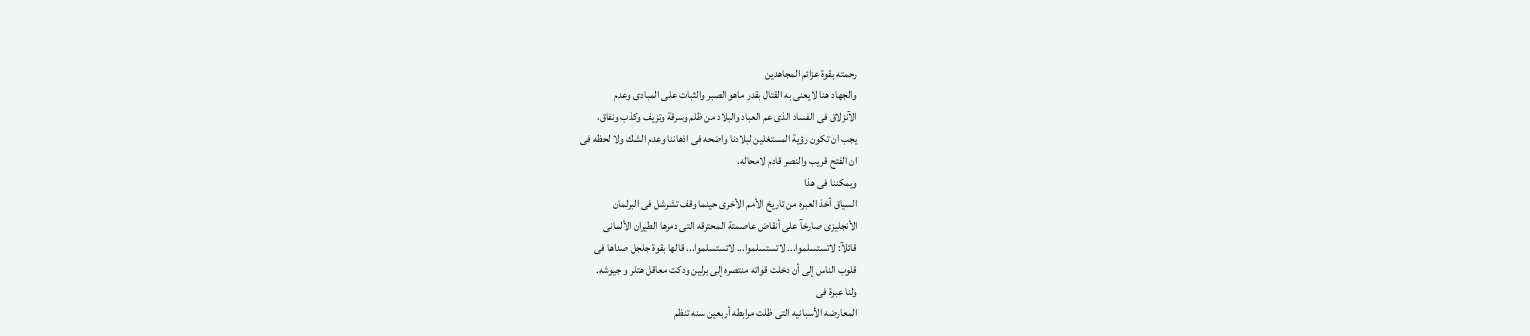رحمته بقوة عزائم المجاهدين
والجهاد هنا لايعنى به القتال بقدر ماهو الصبر والثبات على المبادى وعدم
الآنزلاق فى الفساد الذى عم العباد والبلاد من ظلم وسرقة وتزيف وكذب ونفاق،
يجب ان تكون رؤية المستغلين لبلادنا واضحه فى اذهاننا وعدم الشك ولا لحظه فى
ان الفتح قريب والنصر قادم لامحاله.
ويمكننا فى هذا
السياق أخذ العبره من تاريخ الأمم الأخرى حينما وقف تشرشل فى البرلمان
الأنجليزى صارخآ على أنقاض عاصمتة المحترقه التى دمرها الطيران الألمانى
قائلآ: لاتستسلموا... لاتستسلموا... لاتستسلموا... قالها بقوة جلجل صداها فى
قلوب الناس إلى أن دخلت قواته منتصره إلى برلين ودكت معاقل هتلر و جيوشه.
ولنا عبرة فى
المعارضه الأسبانيه التى ظلت مرابطه أربعين سنه تنظم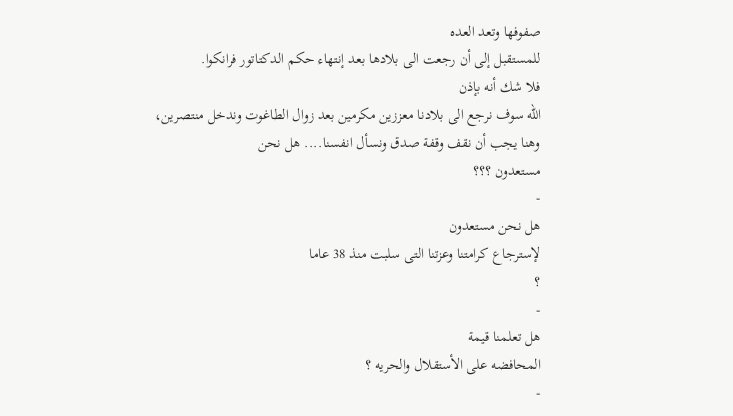صفوفها وتعد العده
للمستقبل إلى أن رجعت الى بلادها بعد إنتهاء حكم الدكتاتور فرانكوا.
فلا شك أنه بإذن
الله سوف نرجع الى بلادنا معززين مكرمين بعد زوال الطاغوت وندخل منتصرين،
وهنا يجب أن نقف وقفة صدق ونسأل انفسنا.... هل نحن
مستعدون ؟؟؟
-
هل نحن مستعدون
لإسترجاع كرامتنا وعزتنا التى سلبت منذ 38 عاما
؟
-
هل تعلمنا قيمة
المحافضه على الأستقلال والحريه ؟
-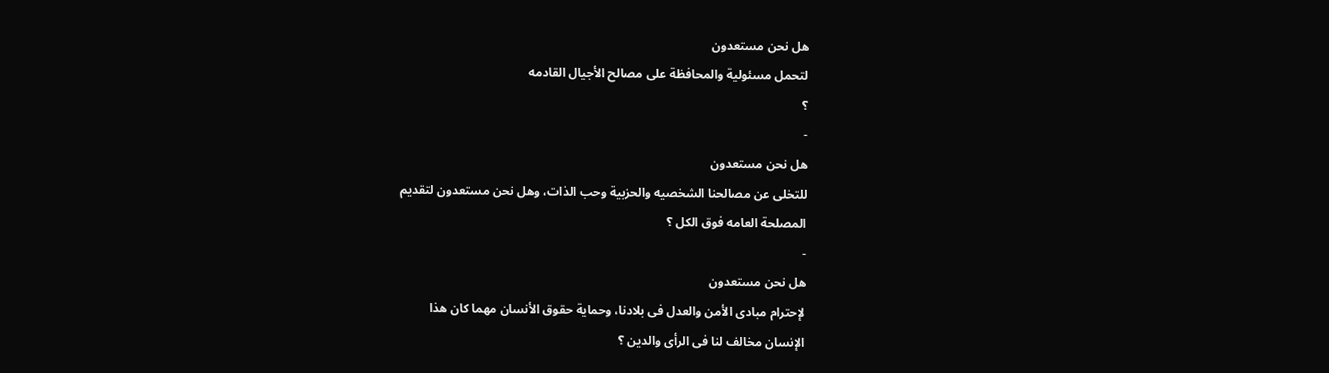هل نحن مستعدون
لتحمل مسئولية والمحافظة على مصالح الأجيال القادمه
؟
-
هل نحن مستعدون
للتخلى عن مصالحنا الشخصيه والحزبية وحب الذات، وهل نحن مستعدون لتقديم
المصلحة العامه فوق الكل ؟
-
هل نحن مستعدون
لإحترام مبادى الأمن والعدل فى بلادنا، وحماية حقوق الأنسان مهما كان هذا
الإنسان مخالف لنا فى الرأى والدين ؟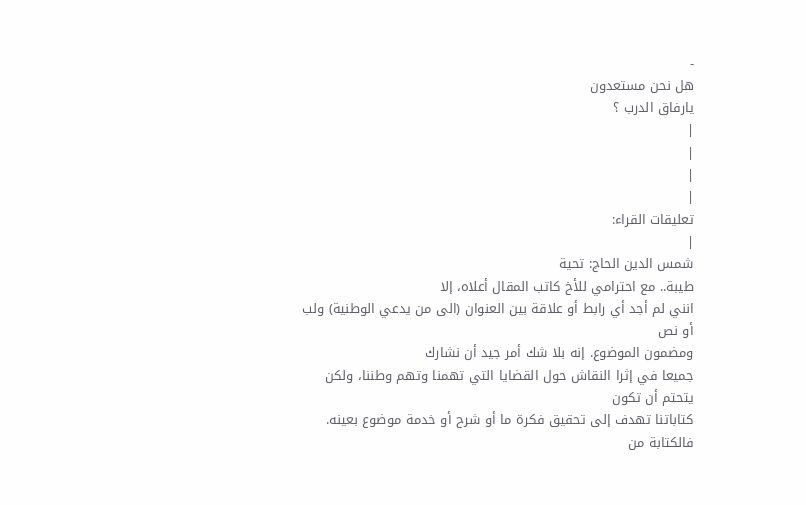-
هل نحن مستعدون
يارفاق الدرب ؟
|
|
|
|
تعليقات القراء:
|
شمس الدين الحاج: تحية
طيبة.. مع احترامي للأخ كاتب المقال أعلاه، إلا
انني لم أجد أي رابط أو علاقة بين العنوان (الى من يدعي الوطنية) ولب أو نص
ومضمون الموضوع. إنه بلا شك أمر جيد أن نشارك
جميعا في إثرا النقاش حول القضايا التي تهمنا وتهم وطننا، ولكن يتحتم أن تكون
كتاباتنا تهدف إلى تحقيق فكرة ما أو شرح أو خدمة موضوع بعينه. فالكتابة من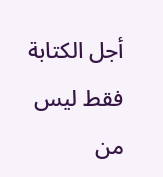أجل الكتابة فقط ليس من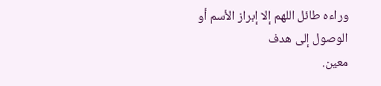وراءه طائل اللهم إلا إبراز الأسم أو الوصول إلى هدف
معين.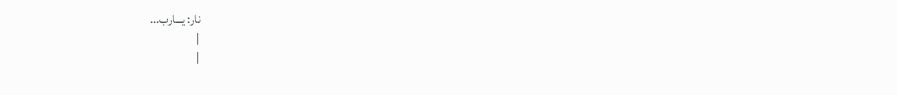نار: يـــارب...
|
|